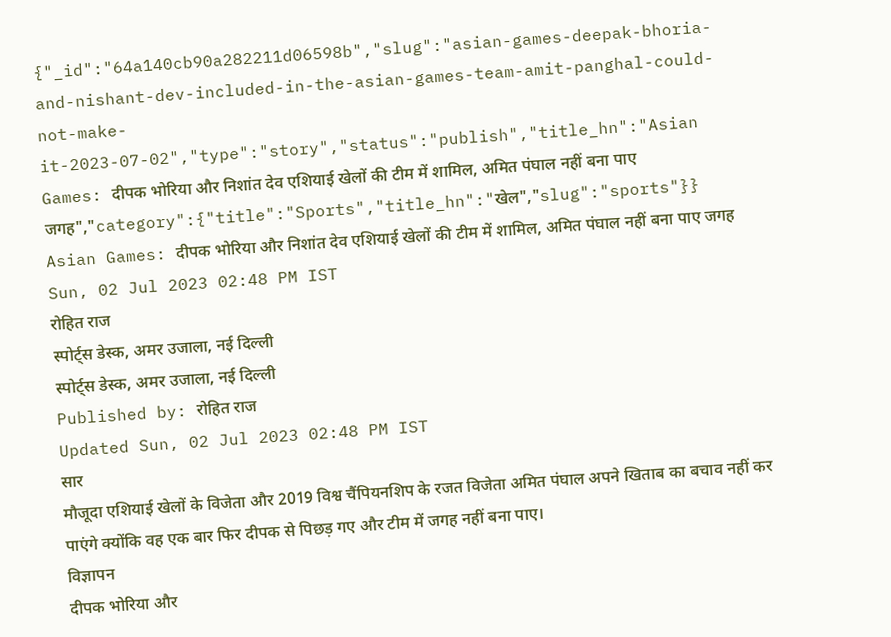{"_id":"64a140cb90a282211d06598b","slug":"asian-games-deepak-bhoria-and-nishant-dev-included-in-the-asian-games-team-amit-panghal-could-not-make-it-2023-07-02","type":"story","status":"publish","title_hn":"Asian Games: दीपक भोरिया और निशांत देव एशियाई खेलों की टीम में शामिल, अमित पंघाल नहीं बना पाए जगह","category":{"title":"Sports","title_hn":"खेल","slug":"sports"}}
Asian Games: दीपक भोरिया और निशांत देव एशियाई खेलों की टीम में शामिल, अमित पंघाल नहीं बना पाए जगह
Sun, 02 Jul 2023 02:48 PM IST
रोहित राज
स्पोर्ट्स डेस्क, अमर उजाला, नई दिल्ली
स्पोर्ट्स डेस्क, अमर उजाला, नई दिल्ली
Published by: रोहित राज
Updated Sun, 02 Jul 2023 02:48 PM IST
सार
मौजूदा एशियाई खेलों के विजेता और 2019 विश्व चैंपियनशिप के रजत विजेता अमित पंघाल अपने खिताब का बचाव नहीं कर पाएंगे क्योंकि वह एक बार फिर दीपक से पिछड़ गए और टीम में जगह नहीं बना पाए।
विज्ञापन
दीपक भोरिया और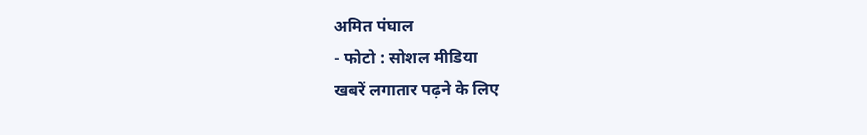अमित पंघाल
- फोटो : सोशल मीडिया
खबरें लगातार पढ़ने के लिए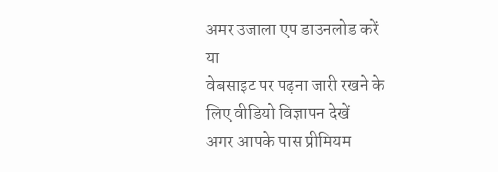अमर उजाला एप डाउनलोड करें
या
वेबसाइट पर पढ़ना जारी रखने के लिए वीडियो विज्ञापन देखें
अगर आपके पास प्रीमियम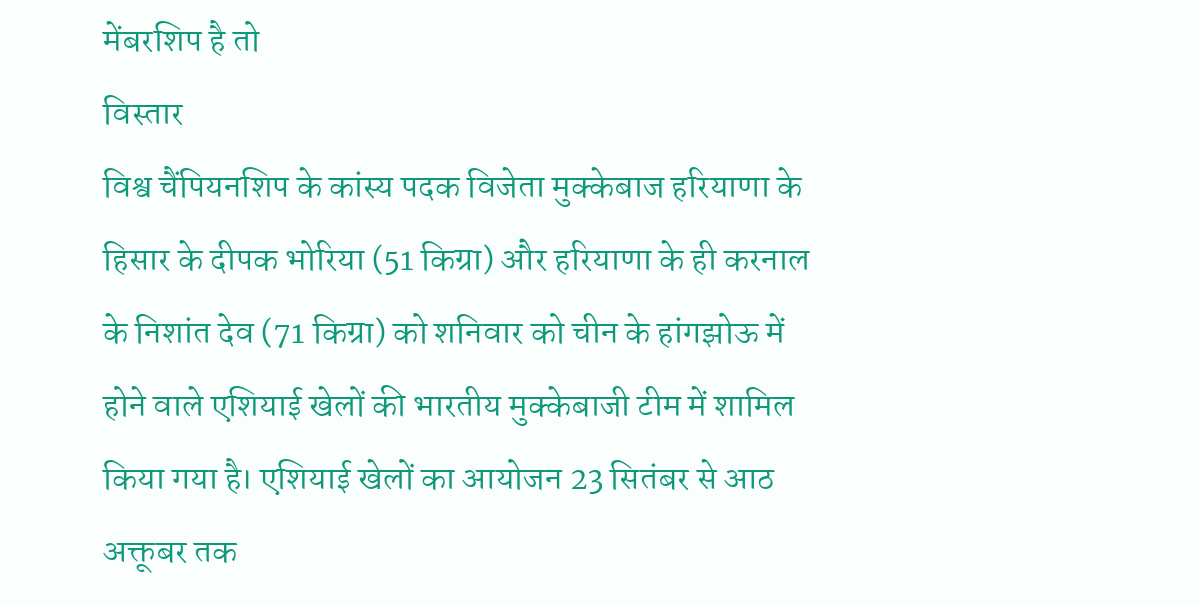मेंबरशिप है तो
विस्तार
विश्व चैंपियनशिप के कांस्य पदक विजेता मुक्केबाज हरियाणा के हिसार के दीपक भोरिया (51 किग्रा) और हरियाणा के ही करनाल के निशांत देव (71 किग्रा) को शनिवार को चीन के हांगझोऊ में होने वाले एशियाई खेलों की भारतीय मुक्केबाजी टीम में शामिल किया गया है। एशियाई खेलों का आयोजन 23 सितंबर से आठ अक्तूबर तक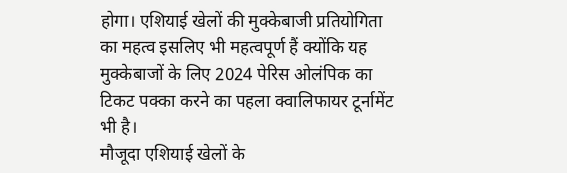होगा। एशियाई खेलों की मुक्केबाजी प्रतियोगिता का महत्व इसलिए भी महत्वपूर्ण हैं क्योंकि यह मुक्केबाजों के लिए 2024 पेरिस ओलंपिक का टिकट पक्का करने का पहला क्वालिफायर टूर्नामेंट भी है।
मौजूदा एशियाई खेलों के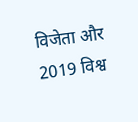विजेता और 2019 विश्व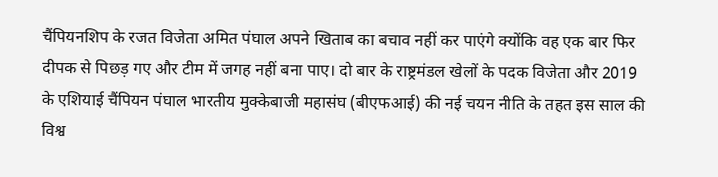चैंपियनशिप के रजत विजेता अमित पंघाल अपने खिताब का बचाव नहीं कर पाएंगे क्योंकि वह एक बार फिर दीपक से पिछड़ गए और टीम में जगह नहीं बना पाए। दो बार के राष्ट्रमंडल खेलों के पदक विजेता और 2019 के एशियाई चैंपियन पंघाल भारतीय मुक्केबाजी महासंघ (बीएफआई) की नई चयन नीति के तहत इस साल की विश्व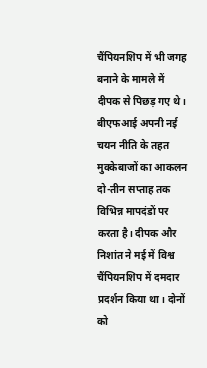चैंपियनशिप में भी जगह बनाने के मामले में दीपक से पिछड़ गए थे। बीएफआई अपनी नई चयन नीति के तहत मुक्केबाजों का आकलन दो-तीन सप्ताह तक विभिन्न मापदंडों पर करता है। दीपक और निशांत ने मई में विश्व चैंपियनशिप में दमदार प्रदर्शन किया था। दोनों को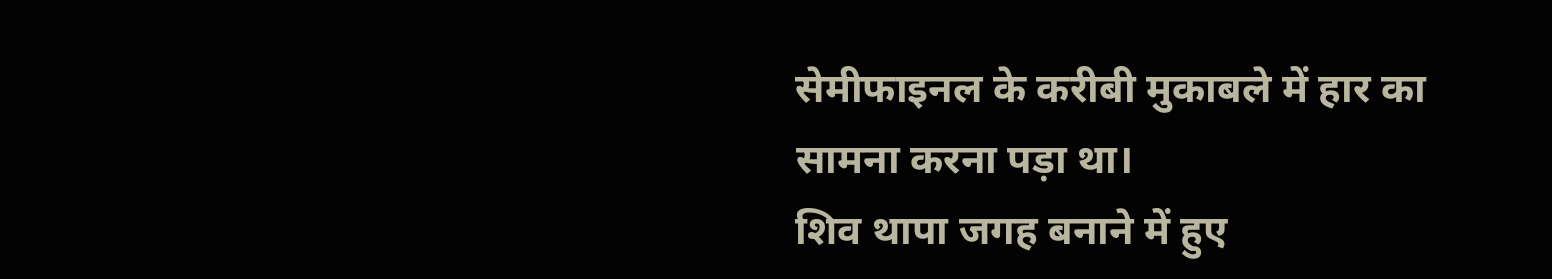सेमीफाइनल के करीबी मुकाबले में हार का सामना करना पड़ा था।
शिव थापा जगह बनाने में हुए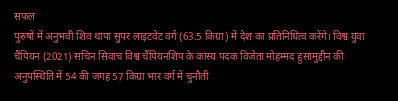सफल
पुरुषों में अनुभवी शिव थापा सुपर लाइटवेट वर्ग (63.5 किग्रा) में देश का प्रतिनिधित्व करेंगे। विश्व युवा चैंपियन (2021) सचिन सिवाच विश्व चैंपियनशिप के कांस्य पदक विजेता मोहम्मद हुसामुद्दीन की अनुपस्थिति में 54 की जगह 57 किग्रा भार वर्ग में चुनौती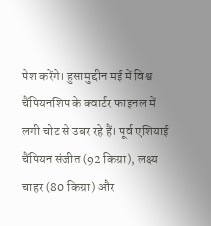पेश करेंगे। हुसामुद्दीन मई में विश्व चैंपियनशिप के क्वार्टर फाइनल में लगी चोट से उबर रहे हैं। पूर्व एशियाई चैंपियन संजीत (92 किग्रा), लक्ष्य चाहर (80 किग्रा) और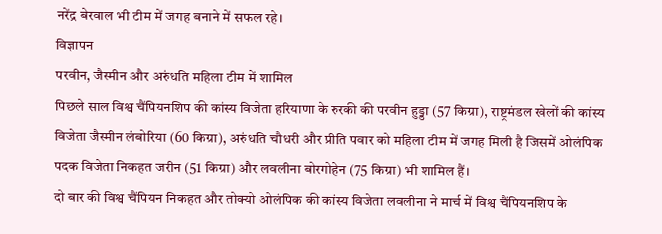नरेंद्र बेरवाल भी टीम में जगह बनाने में सफल रहे।
विज्ञापन
परवीन, जैस्मीन और अरुंधति महिला टीम में शामिल
पिछले साल विश्व चैंपियनशिप की कांस्य विजेता हरियाणा के रुरकी की परवीन हुड्डा (57 किग्रा), राष्ट्रमंडल खेलों की कांस्य विजेता जैस्मीन लंबोरिया (60 किग्रा), अरुंधति चौधरी और प्रीति पवार को महिला टीम में जगह मिली है जिसमें ओलंपिक पदक विजेता निकहत जरीन (51 किग्रा) और लवलीना बोरगोहेन (75 किग्रा) भी शामिल हैं।
दो बार की विश्व चैंपियन निकहत और तोक्यो ओलंपिक की कांस्य विजेता लवलीना ने मार्च में विश्व चैंपियनशिप के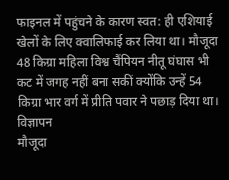फाइनल में पहुंचने के कारण स्वत: ही एशियाई खेलों के लिए क्वालिफाई कर लिया था। मौजूदा 48 किग्रा महिला विश्व चैंपियन नीतू घंघास भी कट में जगह नहीं बना सकीं क्योंकि उन्हें 54 किग्रा भार वर्ग में प्रीति पवार ने पछाड़ दिया था।
विज्ञापन
मौजूदा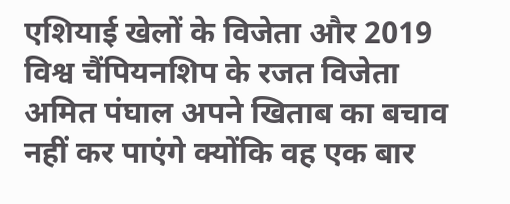एशियाई खेलों के विजेता और 2019 विश्व चैंपियनशिप के रजत विजेता अमित पंघाल अपने खिताब का बचाव नहीं कर पाएंगे क्योंकि वह एक बार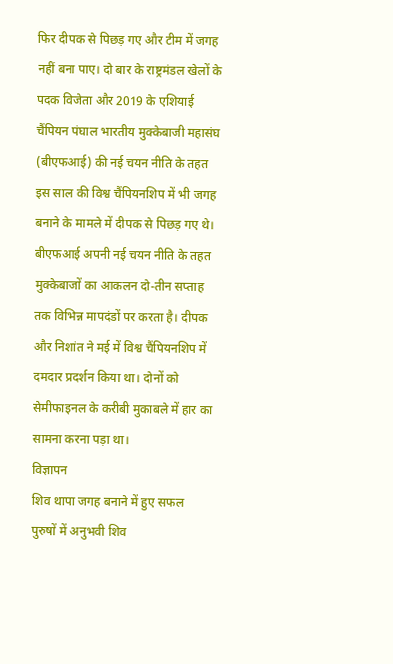फिर दीपक से पिछड़ गए और टीम में जगह नहीं बना पाए। दो बार के राष्ट्रमंडल खेलों के पदक विजेता और 2019 के एशियाई चैंपियन पंघाल भारतीय मुक्केबाजी महासंघ (बीएफआई) की नई चयन नीति के तहत इस साल की विश्व चैंपियनशिप में भी जगह बनाने के मामले में दीपक से पिछड़ गए थे। बीएफआई अपनी नई चयन नीति के तहत मुक्केबाजों का आकलन दो-तीन सप्ताह तक विभिन्न मापदंडों पर करता है। दीपक और निशांत ने मई में विश्व चैंपियनशिप में दमदार प्रदर्शन किया था। दोनों को सेमीफाइनल के करीबी मुकाबले में हार का सामना करना पड़ा था।
विज्ञापन
शिव थापा जगह बनाने में हुए सफल
पुरुषों में अनुभवी शिव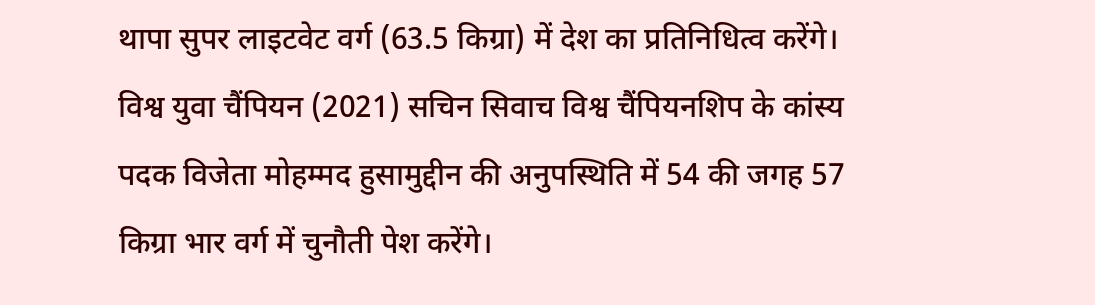थापा सुपर लाइटवेट वर्ग (63.5 किग्रा) में देश का प्रतिनिधित्व करेंगे। विश्व युवा चैंपियन (2021) सचिन सिवाच विश्व चैंपियनशिप के कांस्य पदक विजेता मोहम्मद हुसामुद्दीन की अनुपस्थिति में 54 की जगह 57 किग्रा भार वर्ग में चुनौती पेश करेंगे।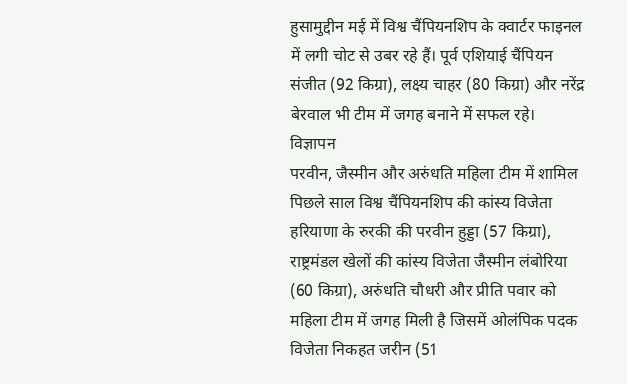हुसामुद्दीन मई में विश्व चैंपियनशिप के क्वार्टर फाइनल में लगी चोट से उबर रहे हैं। पूर्व एशियाई चैंपियन संजीत (92 किग्रा), लक्ष्य चाहर (80 किग्रा) और नरेंद्र बेरवाल भी टीम में जगह बनाने में सफल रहे।
विज्ञापन
परवीन, जैस्मीन और अरुंधति महिला टीम में शामिल
पिछले साल विश्व चैंपियनशिप की कांस्य विजेता हरियाणा के रुरकी की परवीन हुड्डा (57 किग्रा), राष्ट्रमंडल खेलों की कांस्य विजेता जैस्मीन लंबोरिया (60 किग्रा), अरुंधति चौधरी और प्रीति पवार को महिला टीम में जगह मिली है जिसमें ओलंपिक पदक विजेता निकहत जरीन (51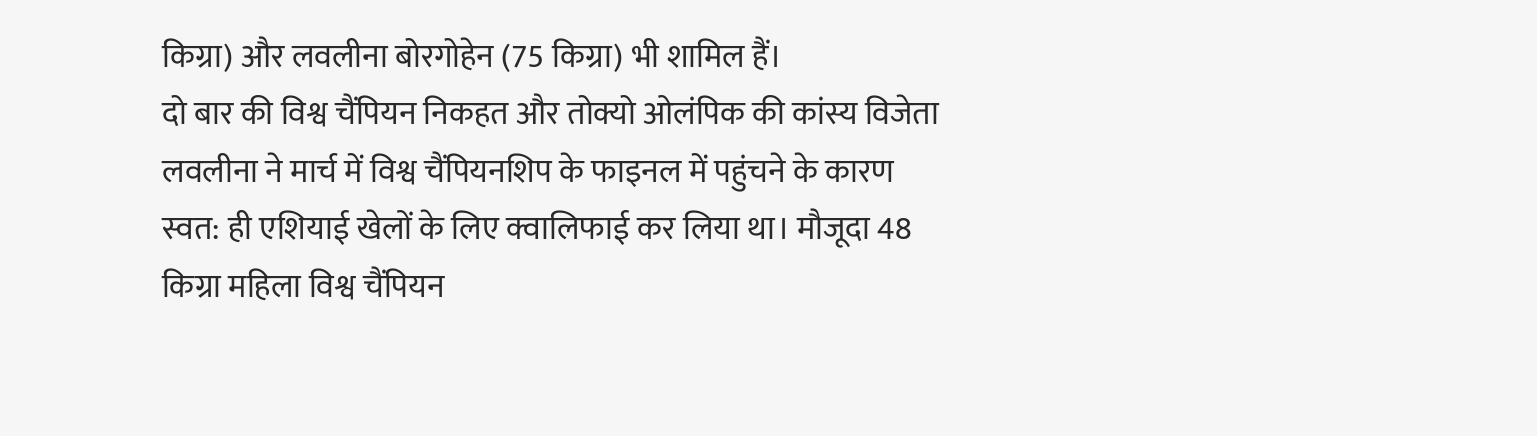किग्रा) और लवलीना बोरगोहेन (75 किग्रा) भी शामिल हैं।
दो बार की विश्व चैंपियन निकहत और तोक्यो ओलंपिक की कांस्य विजेता लवलीना ने मार्च में विश्व चैंपियनशिप के फाइनल में पहुंचने के कारण स्वत: ही एशियाई खेलों के लिए क्वालिफाई कर लिया था। मौजूदा 48 किग्रा महिला विश्व चैंपियन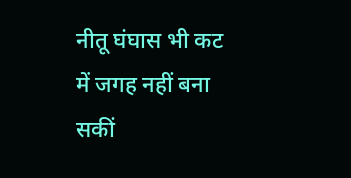नीतू घंघास भी कट में जगह नहीं बना सकीं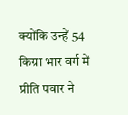क्योंकि उन्हें 54 किग्रा भार वर्ग में प्रीति पवार ने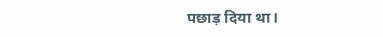पछाड़ दिया था।